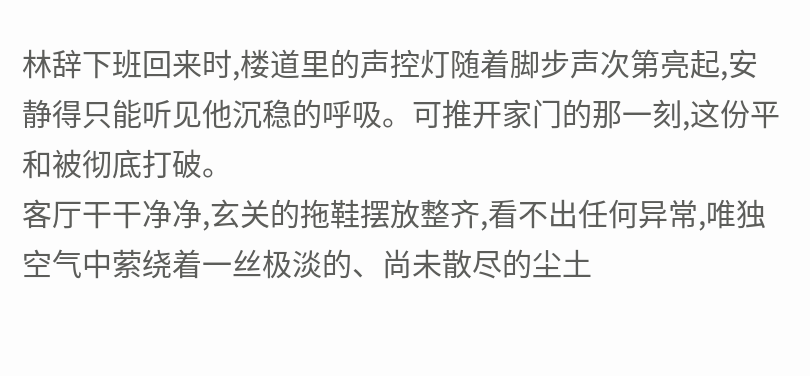林辞下班回来时,楼道里的声控灯随着脚步声次第亮起,安静得只能听见他沉稳的呼吸。可推开家门的那一刻,这份平和被彻底打破。
客厅干干净净,玄关的拖鞋摆放整齐,看不出任何异常,唯独空气中萦绕着一丝极淡的、尚未散尽的尘土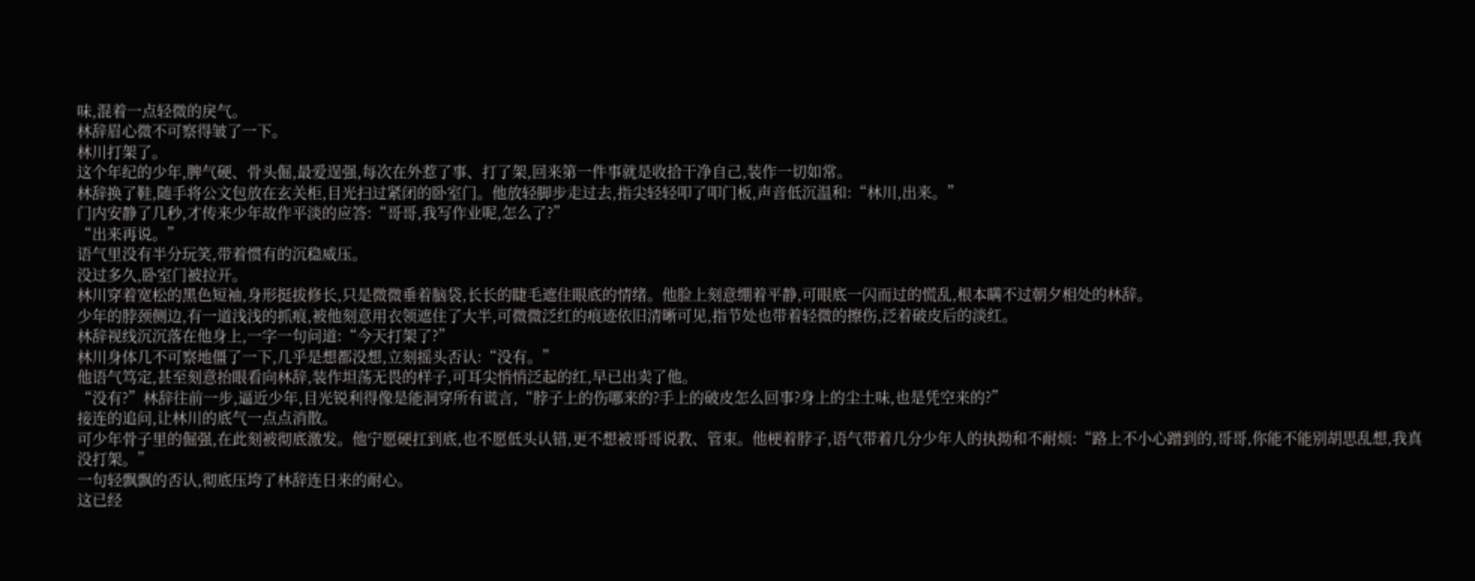味,混着一点轻微的戾气。
林辞眉心微不可察得皱了一下。
林川打架了。
这个年纪的少年,脾气硬、骨头倔,最爱逞强,每次在外惹了事、打了架,回来第一件事就是收拾干净自己,装作一切如常。
林辞换了鞋,随手将公文包放在玄关柜,目光扫过紧闭的卧室门。他放轻脚步走过去,指尖轻轻叩了叩门板,声音低沉温和:“林川,出来。”
门内安静了几秒,才传来少年故作平淡的应答:“哥哥,我写作业呢,怎么了?”
“出来再说。”
语气里没有半分玩笑,带着惯有的沉稳威压。
没过多久,卧室门被拉开。
林川穿着宽松的黑色短袖,身形挺拔修长,只是微微垂着脑袋,长长的睫毛遮住眼底的情绪。他脸上刻意绷着平静,可眼底一闪而过的慌乱,根本瞒不过朝夕相处的林辞。
少年的脖颈侧边,有一道浅浅的抓痕,被他刻意用衣领遮住了大半,可微微泛红的痕迹依旧清晰可见,指节处也带着轻微的擦伤,泛着破皮后的淡红。
林辞视线沉沉落在他身上,一字一句问道:“今天打架了?”
林川身体几不可察地僵了一下,几乎是想都没想,立刻摇头否认:“没有。”
他语气笃定,甚至刻意抬眼看向林辞,装作坦荡无畏的样子,可耳尖悄悄泛起的红,早已出卖了他。
“没有?”林辞往前一步,逼近少年,目光锐利得像是能洞穿所有谎言,“脖子上的伤哪来的?手上的破皮怎么回事?身上的尘土味,也是凭空来的?”
接连的追问,让林川的底气一点点消散。
可少年骨子里的倔强,在此刻被彻底激发。他宁愿硬扛到底,也不愿低头认错,更不想被哥哥说教、管束。他梗着脖子,语气带着几分少年人的执拗和不耐烦:“路上不小心蹭到的,哥哥,你能不能别胡思乱想,我真没打架。”
一句轻飘飘的否认,彻底压垮了林辞连日来的耐心。
这已经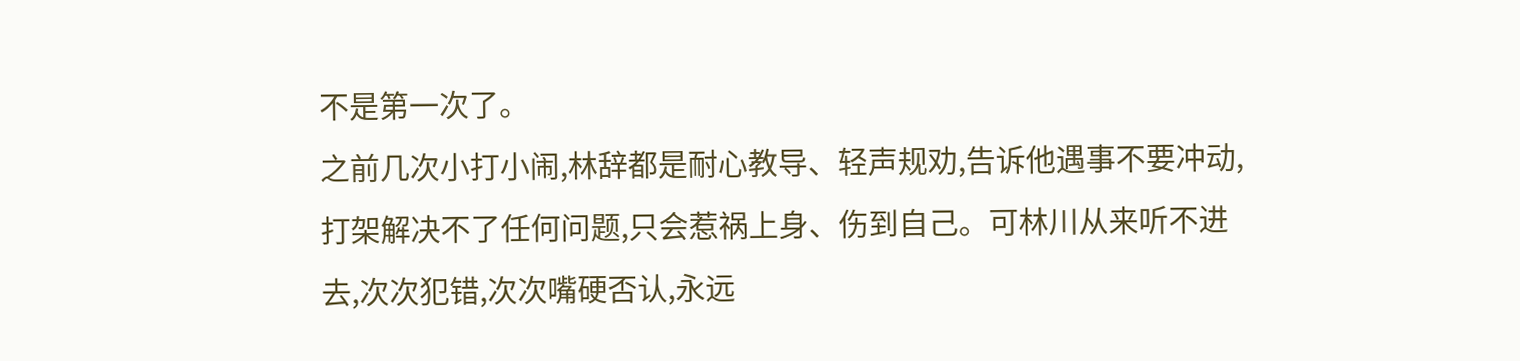不是第一次了。
之前几次小打小闹,林辞都是耐心教导、轻声规劝,告诉他遇事不要冲动,打架解决不了任何问题,只会惹祸上身、伤到自己。可林川从来听不进去,次次犯错,次次嘴硬否认,永远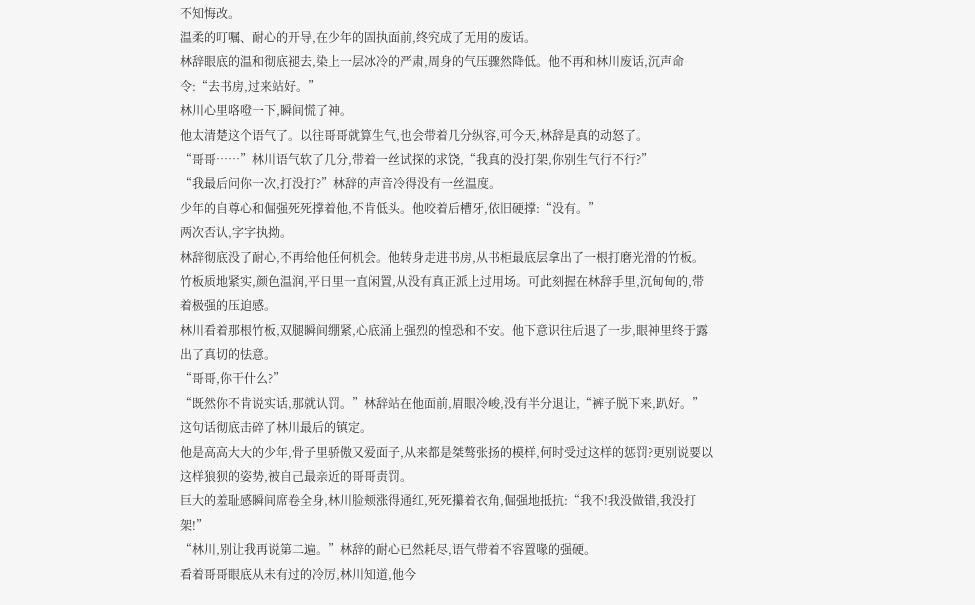不知悔改。
温柔的叮嘱、耐心的开导,在少年的固执面前,终究成了无用的废话。
林辞眼底的温和彻底褪去,染上一层冰冷的严肃,周身的气压骤然降低。他不再和林川废话,沉声命令:“去书房,过来站好。”
林川心里咯噔一下,瞬间慌了神。
他太清楚这个语气了。以往哥哥就算生气,也会带着几分纵容,可今天,林辞是真的动怒了。
“哥哥……”林川语气软了几分,带着一丝试探的求饶,“我真的没打架,你别生气行不行?”
“我最后问你一次,打没打?”林辞的声音冷得没有一丝温度。
少年的自尊心和倔强死死撑着他,不肯低头。他咬着后槽牙,依旧硬撑:“没有。”
两次否认,字字执拗。
林辞彻底没了耐心,不再给他任何机会。他转身走进书房,从书柜最底层拿出了一根打磨光滑的竹板。
竹板质地紧实,颜色温润,平日里一直闲置,从没有真正派上过用场。可此刻握在林辞手里,沉甸甸的,带着极强的压迫感。
林川看着那根竹板,双腿瞬间绷紧,心底涌上强烈的惶恐和不安。他下意识往后退了一步,眼神里终于露出了真切的怯意。
“哥哥,你干什么?”
“既然你不肯说实话,那就认罚。”林辞站在他面前,眉眼冷峻,没有半分退让,“裤子脱下来,趴好。”
这句话彻底击碎了林川最后的镇定。
他是高高大大的少年,骨子里骄傲又爱面子,从来都是桀骜张扬的模样,何时受过这样的惩罚?更别说要以这样狼狈的姿势,被自己最亲近的哥哥责罚。
巨大的羞耻感瞬间席卷全身,林川脸颊涨得通红,死死攥着衣角,倔强地抵抗:“我不!我没做错,我没打架!”
“林川,别让我再说第二遍。”林辞的耐心已然耗尽,语气带着不容置喙的强硬。
看着哥哥眼底从未有过的冷厉,林川知道,他今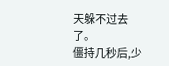天躲不过去了。
僵持几秒后,少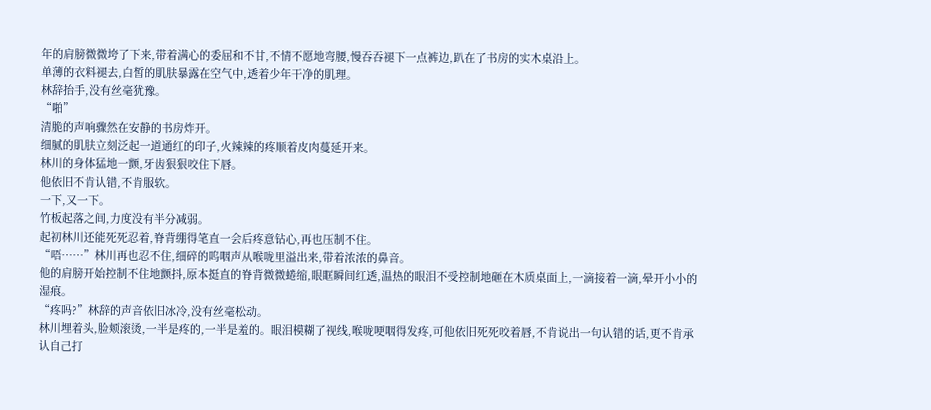年的肩膀微微垮了下来,带着满心的委屈和不甘,不情不愿地弯腰,慢吞吞褪下一点裤边,趴在了书房的实木桌沿上。
单薄的衣料褪去,白皙的肌肤暴露在空气中,透着少年干净的肌理。
林辞抬手,没有丝毫犹豫。
“啪”
清脆的声响骤然在安静的书房炸开。
细腻的肌肤立刻泛起一道通红的印子,火辣辣的疼顺着皮肉蔓延开来。
林川的身体猛地一颤,牙齿狠狠咬住下唇。
他依旧不肯认错,不肯服软。
一下,又一下。
竹板起落之间,力度没有半分减弱。
起初林川还能死死忍着,脊背绷得笔直一会后疼意钻心,再也压制不住。
“唔……”林川再也忍不住,细碎的呜咽声从喉咙里溢出来,带着浓浓的鼻音。
他的肩膀开始控制不住地颤抖,原本挺直的脊背微微蜷缩,眼眶瞬间红透,温热的眼泪不受控制地砸在木质桌面上,一滴接着一滴,晕开小小的湿痕。
“疼吗?”林辞的声音依旧冰冷,没有丝毫松动。
林川埋着头,脸颊滚烫,一半是疼的,一半是羞的。眼泪模糊了视线,喉咙哽咽得发疼,可他依旧死死咬着唇,不肯说出一句认错的话,更不肯承认自己打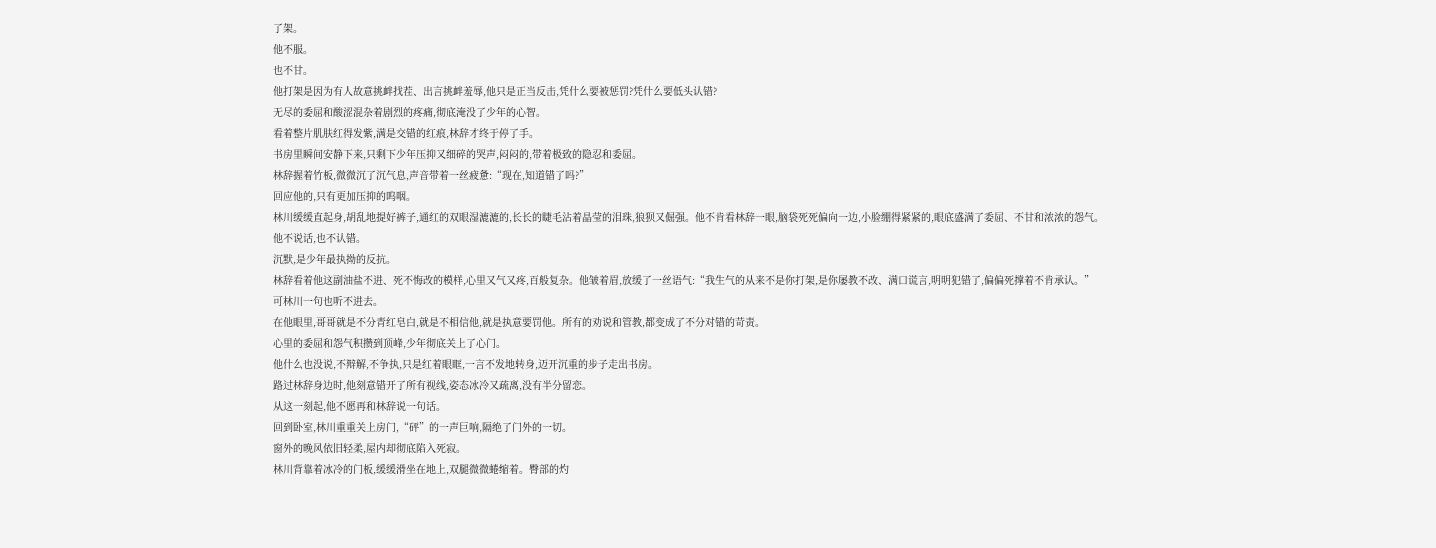了架。
他不服。
也不甘。
他打架是因为有人故意挑衅找茬、出言挑衅羞辱,他只是正当反击,凭什么要被惩罚?凭什么要低头认错?
无尽的委屈和酸涩混杂着剧烈的疼痛,彻底淹没了少年的心智。
看着整片肌肤红得发紫,满是交错的红痕,林辞才终于停了手。
书房里瞬间安静下来,只剩下少年压抑又细碎的哭声,闷闷的,带着极致的隐忍和委屈。
林辞握着竹板,微微沉了沉气息,声音带着一丝疲惫:“现在,知道错了吗?”
回应他的,只有更加压抑的呜咽。
林川缓缓直起身,胡乱地提好裤子,通红的双眼湿漉漉的,长长的睫毛沾着晶莹的泪珠,狼狈又倔强。他不肯看林辞一眼,脑袋死死偏向一边,小脸绷得紧紧的,眼底盛满了委屈、不甘和浓浓的怨气。
他不说话,也不认错。
沉默,是少年最执拗的反抗。
林辞看着他这副油盐不进、死不悔改的模样,心里又气又疼,百般复杂。他皱着眉,放缓了一丝语气:“我生气的从来不是你打架,是你屡教不改、满口谎言,明明犯错了,偏偏死撑着不肯承认。”
可林川一句也听不进去。
在他眼里,哥哥就是不分青红皂白,就是不相信他,就是执意要罚他。所有的劝说和管教,都变成了不分对错的苛责。
心里的委屈和怨气积攒到顶峰,少年彻底关上了心门。
他什么也没说,不辩解,不争执,只是红着眼眶,一言不发地转身,迈开沉重的步子走出书房。
路过林辞身边时,他刻意错开了所有视线,姿态冰冷又疏离,没有半分留恋。
从这一刻起,他不愿再和林辞说一句话。
回到卧室,林川重重关上房门,“砰”的一声巨响,隔绝了门外的一切。
窗外的晚风依旧轻柔,屋内却彻底陷入死寂。
林川背靠着冰冷的门板,缓缓滑坐在地上,双腿微微蜷缩着。臀部的灼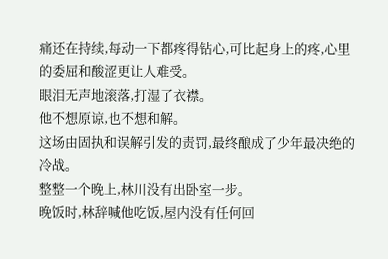痛还在持续,每动一下都疼得钻心,可比起身上的疼,心里的委屈和酸涩更让人难受。
眼泪无声地滚落,打湿了衣襟。
他不想原谅,也不想和解。
这场由固执和误解引发的责罚,最终酿成了少年最决绝的冷战。
整整一个晚上,林川没有出卧室一步。
晚饭时,林辞喊他吃饭,屋内没有任何回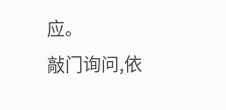应。
敲门询问,依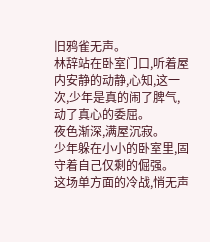旧鸦雀无声。
林辞站在卧室门口,听着屋内安静的动静,心知,这一次,少年是真的闹了脾气,动了真心的委屈。
夜色渐深,满屋沉寂。
少年躲在小小的卧室里,固守着自己仅剩的倔强。
这场单方面的冷战,悄无声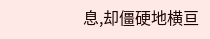息,却僵硬地横亘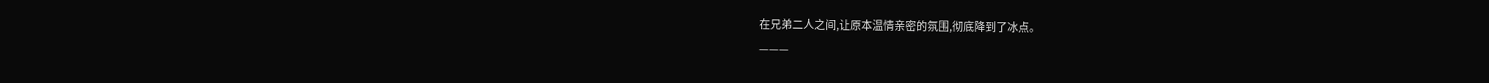在兄弟二人之间,让原本温情亲密的氛围,彻底降到了冰点。
———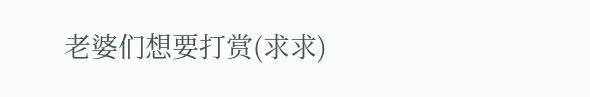老婆们想要打赏(求求)